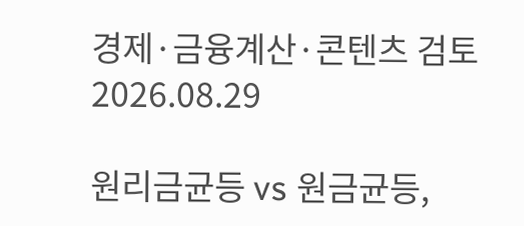경제·금융계산·콘텐츠 검토 2026.08.29

원리금균등 vs 원금균등,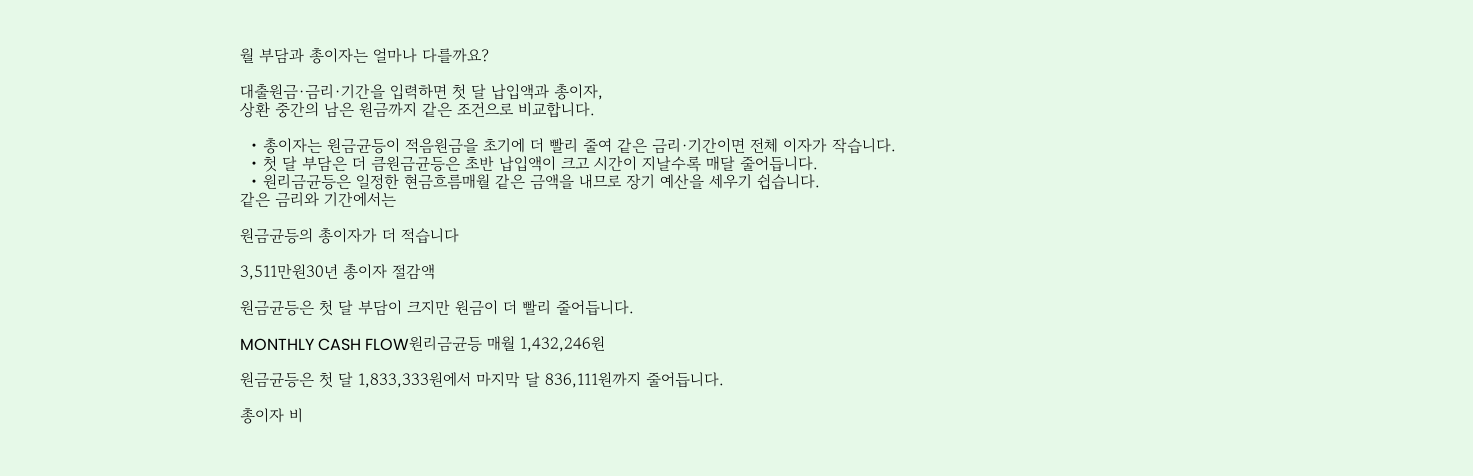월 부담과 총이자는 얼마나 다를까요?

대출원금·금리·기간을 입력하면 첫 달 납입액과 총이자,
상환 중간의 남은 원금까지 같은 조건으로 비교합니다.

  • 총이자는 원금균등이 적음원금을 초기에 더 빨리 줄여 같은 금리·기간이면 전체 이자가 작습니다.
  • 첫 달 부담은 더 큼원금균등은 초반 납입액이 크고 시간이 지날수록 매달 줄어듭니다.
  • 원리금균등은 일정한 현금흐름매월 같은 금액을 내므로 장기 예산을 세우기 쉽습니다.
같은 금리와 기간에서는

원금균등의 총이자가 더 적습니다

3,511만원30년 총이자 절감액

원금균등은 첫 달 부담이 크지만 원금이 더 빨리 줄어듭니다.

MONTHLY CASH FLOW원리금균등 매월 1,432,246원

원금균등은 첫 달 1,833,333원에서 마지막 달 836,111원까지 줄어듭니다.

총이자 비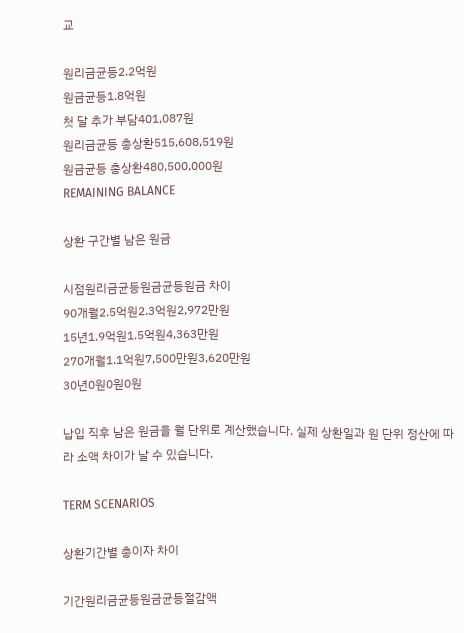교

원리금균등2.2억원
원금균등1.8억원
첫 달 추가 부담401,087원
원리금균등 총상환515,608,519원
원금균등 총상환480,500,000원
REMAINING BALANCE

상환 구간별 남은 원금

시점원리금균등원금균등원금 차이
90개월2.5억원2.3억원2,972만원
15년1.9억원1.5억원4,363만원
270개월1.1억원7,500만원3,620만원
30년0원0원0원

납입 직후 남은 원금을 월 단위로 계산했습니다. 실제 상환일과 원 단위 정산에 따라 소액 차이가 날 수 있습니다.

TERM SCENARIOS

상환기간별 총이자 차이

기간원리금균등원금균등절감액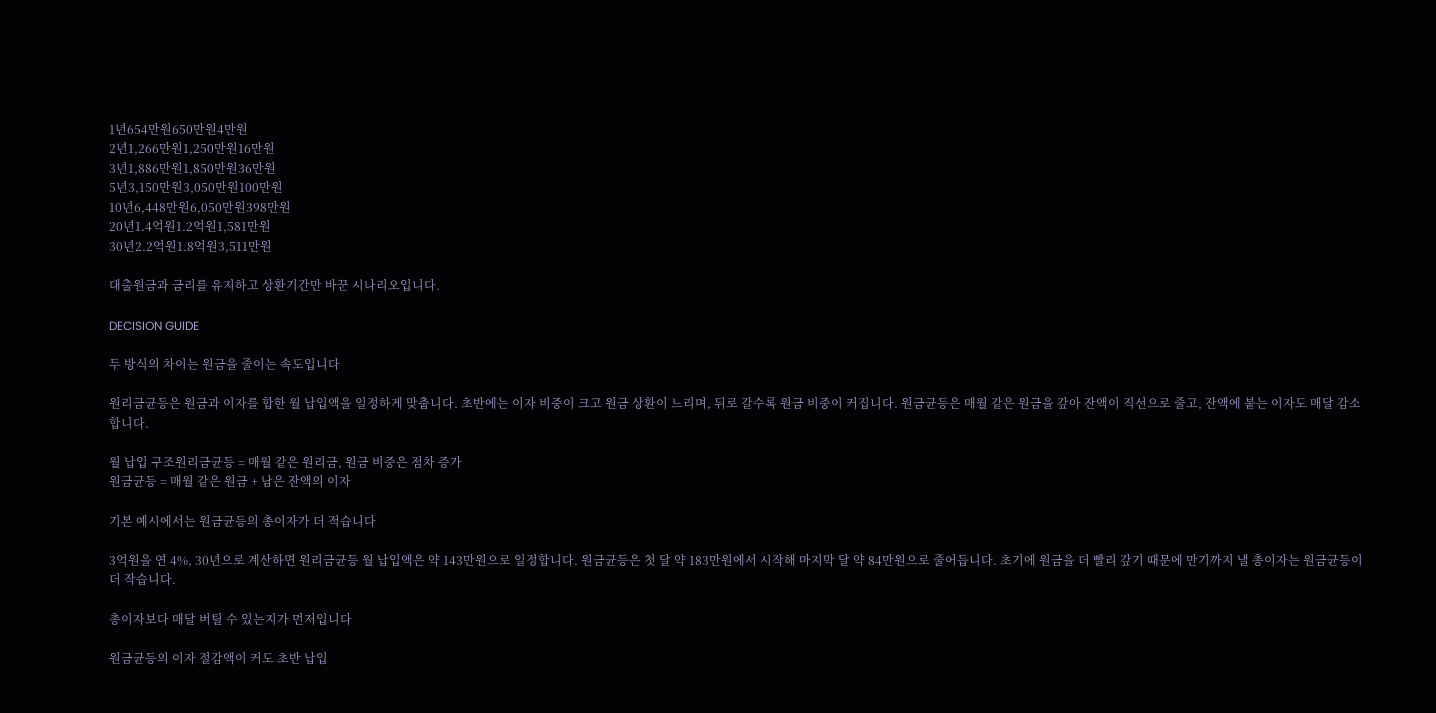1년654만원650만원4만원
2년1,266만원1,250만원16만원
3년1,886만원1,850만원36만원
5년3,150만원3,050만원100만원
10년6,448만원6,050만원398만원
20년1.4억원1.2억원1,581만원
30년2.2억원1.8억원3,511만원

대출원금과 금리를 유지하고 상환기간만 바꾼 시나리오입니다.

DECISION GUIDE

두 방식의 차이는 원금을 줄이는 속도입니다

원리금균등은 원금과 이자를 합한 월 납입액을 일정하게 맞춥니다. 초반에는 이자 비중이 크고 원금 상환이 느리며, 뒤로 갈수록 원금 비중이 커집니다. 원금균등은 매월 같은 원금을 갚아 잔액이 직선으로 줄고, 잔액에 붙는 이자도 매달 감소합니다.

월 납입 구조원리금균등 = 매월 같은 원리금, 원금 비중은 점차 증가
원금균등 = 매월 같은 원금 + 남은 잔액의 이자

기본 예시에서는 원금균등의 총이자가 더 적습니다

3억원을 연 4%, 30년으로 계산하면 원리금균등 월 납입액은 약 143만원으로 일정합니다. 원금균등은 첫 달 약 183만원에서 시작해 마지막 달 약 84만원으로 줄어듭니다. 초기에 원금을 더 빨리 갚기 때문에 만기까지 낼 총이자는 원금균등이 더 작습니다.

총이자보다 매달 버틸 수 있는지가 먼저입니다

원금균등의 이자 절감액이 커도 초반 납입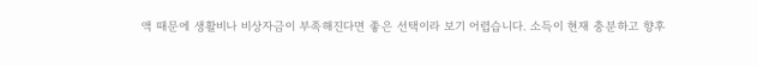액 때문에 생활비나 비상자금이 부족해진다면 좋은 선택이라 보기 어렵습니다. 소득이 현재 충분하고 향후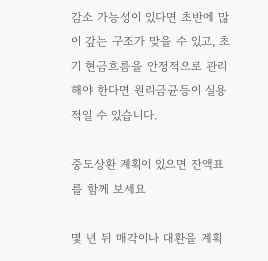감소 가능성이 있다면 초반에 많이 갚는 구조가 맞을 수 있고, 초기 현금흐름을 안정적으로 관리해야 한다면 원리금균등이 실용적일 수 있습니다.

중도상환 계획이 있으면 잔액표를 함께 보세요

몇 년 뒤 매각이나 대환을 계획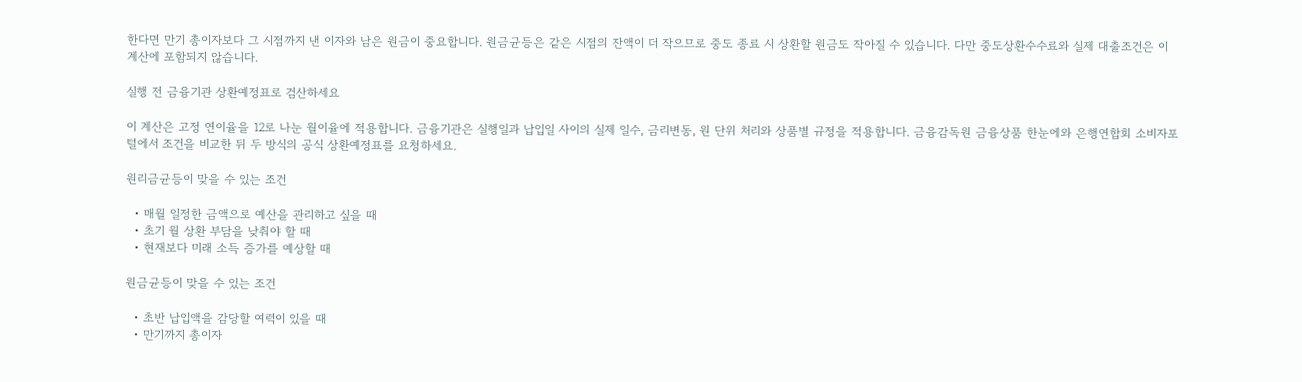한다면 만기 총이자보다 그 시점까지 낸 이자와 남은 원금이 중요합니다. 원금균등은 같은 시점의 잔액이 더 작으므로 중도 종료 시 상환할 원금도 작아질 수 있습니다. 다만 중도상환수수료와 실제 대출조건은 이 계산에 포함되지 않습니다.

실행 전 금융기관 상환예정표로 검산하세요

이 계산은 고정 연이율을 12로 나눈 월이율에 적용합니다. 금융기관은 실행일과 납입일 사이의 실제 일수, 금리변동, 원 단위 처리와 상품별 규정을 적용합니다. 금융감독원 금융상품 한눈에와 은행연합회 소비자포털에서 조건을 비교한 뒤 두 방식의 공식 상환예정표를 요청하세요.

원리금균등이 맞을 수 있는 조건

  • 매월 일정한 금액으로 예산을 관리하고 싶을 때
  • 초기 월 상환 부담을 낮춰야 할 때
  • 현재보다 미래 소득 증가를 예상할 때

원금균등이 맞을 수 있는 조건

  • 초반 납입액을 감당할 여력이 있을 때
  • 만기까지 총이자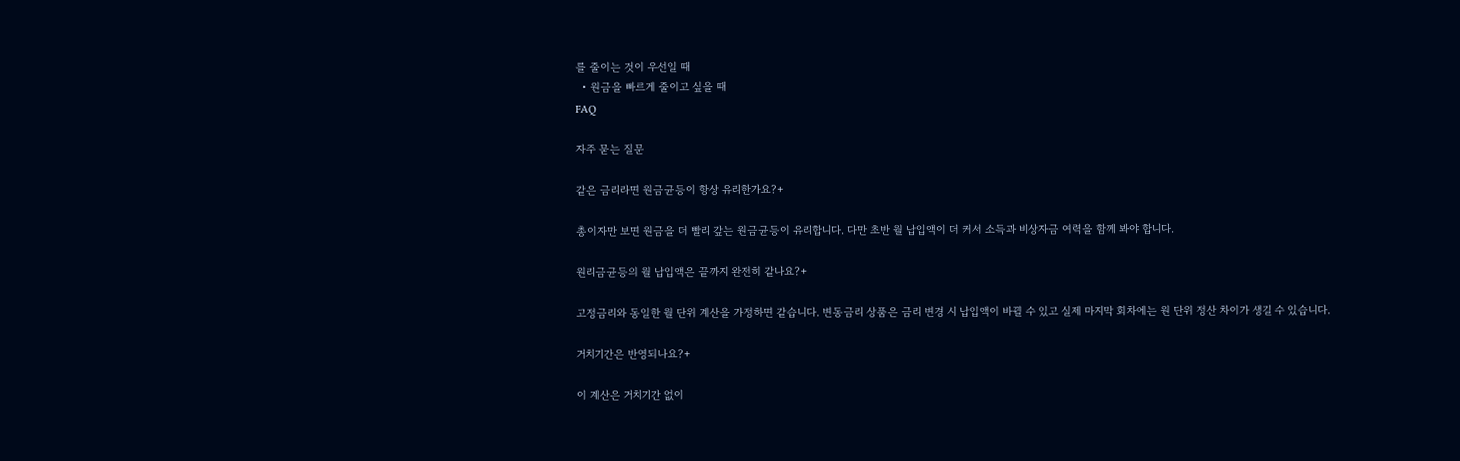를 줄이는 것이 우선일 때
  • 원금을 빠르게 줄이고 싶을 때
FAQ

자주 묻는 질문

같은 금리라면 원금균등이 항상 유리한가요?+

총이자만 보면 원금을 더 빨리 갚는 원금균등이 유리합니다. 다만 초반 월 납입액이 더 커서 소득과 비상자금 여력을 함께 봐야 합니다.

원리금균등의 월 납입액은 끝까지 완전히 같나요?+

고정금리와 동일한 월 단위 계산을 가정하면 같습니다. 변동금리 상품은 금리 변경 시 납입액이 바뀔 수 있고 실제 마지막 회차에는 원 단위 정산 차이가 생길 수 있습니다.

거치기간은 반영되나요?+

이 계산은 거치기간 없이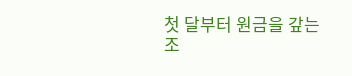첫 달부터 원금을 갚는 조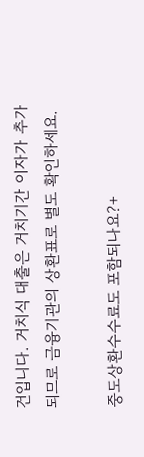건입니다. 거치식 대출은 거치기간 이자가 추가되므로 금융기관의 상환표로 별도 확인하세요.

중도상환수수료도 포함되나요?+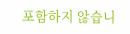포함하지 않습니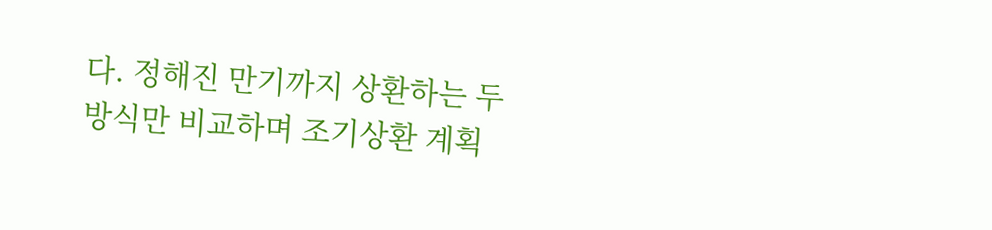다. 정해진 만기까지 상환하는 두 방식만 비교하며 조기상환 계획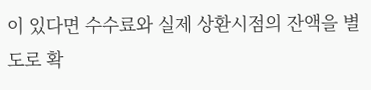이 있다면 수수료와 실제 상환시점의 잔액을 별도로 확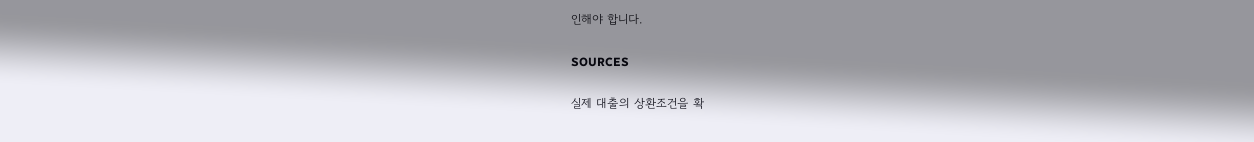인해야 합니다.

SOURCES

실제 대출의 상환조건을 확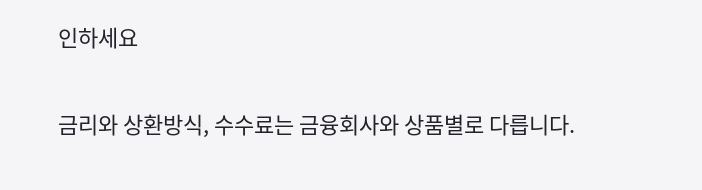인하세요

금리와 상환방식, 수수료는 금융회사와 상품별로 다릅니다.